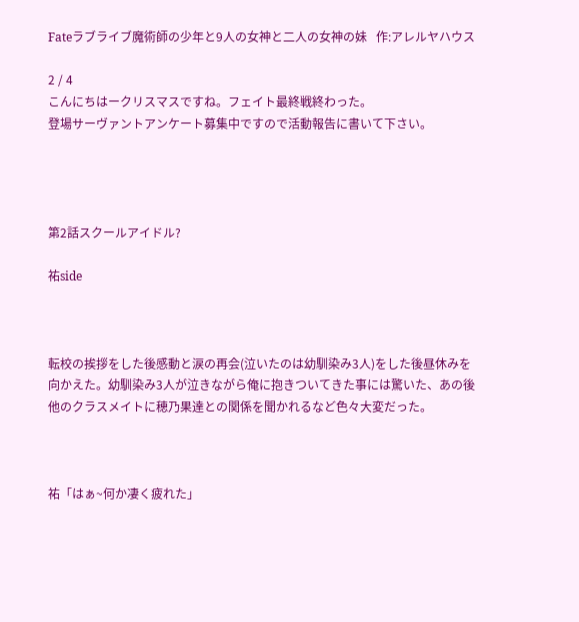Fateラブライブ魔術師の少年と9人の女神と二人の女神の妹   作:アレルヤハウス

2 / 4
こんにちはークリスマスですね。フェイト最終戦終わった。
登場サーヴァントアンケート募集中ですので活動報告に書いて下さい。




第2話スクールアイドル?

祐side



転校の挨拶をした後感動と涙の再会(泣いたのは幼馴染み3人)をした後昼休みを向かえた。幼馴染み3人が泣きながら俺に抱きついてきた事には驚いた、あの後他のクラスメイトに穂乃果達との関係を聞かれるなど色々大変だった。



祐「はぁ~何か凄く疲れた」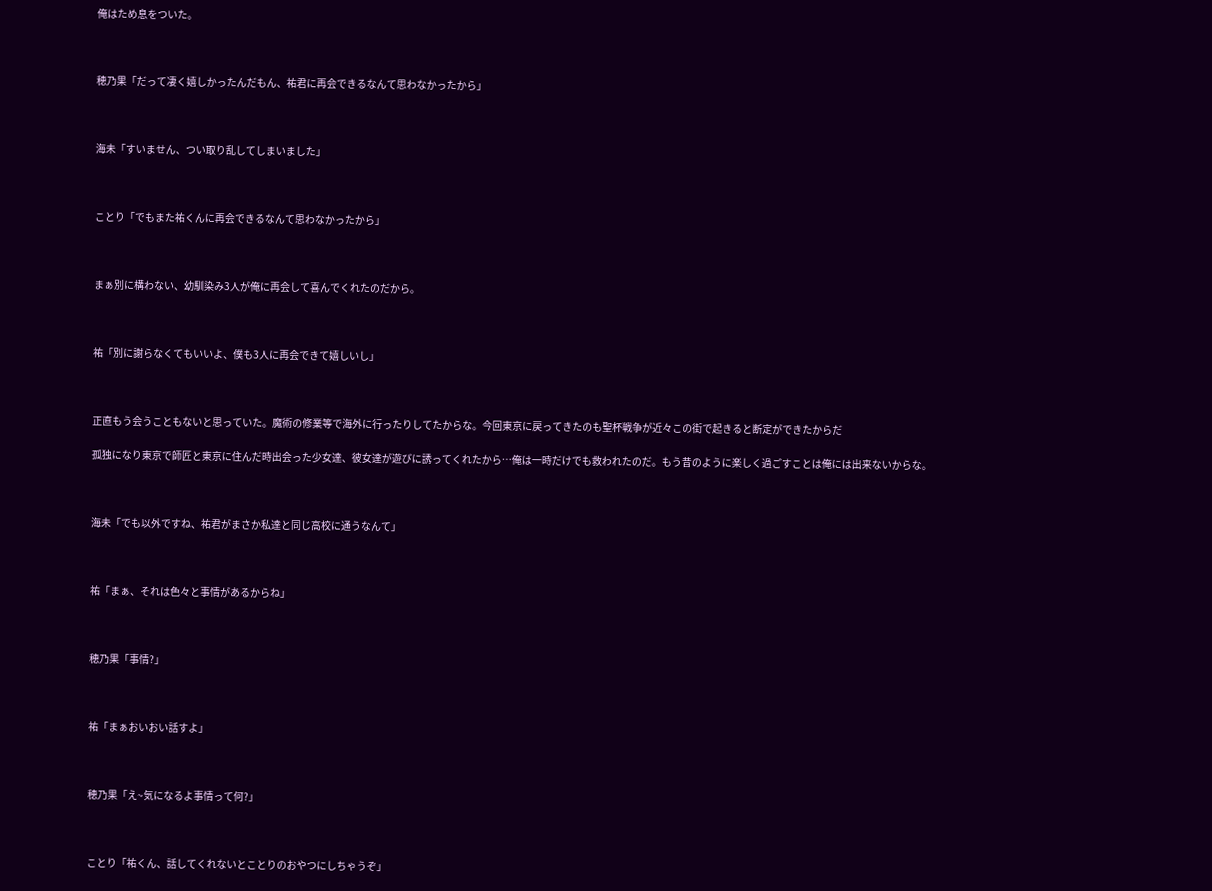俺はため息をついた。



穂乃果「だって凄く嬉しかったんだもん、祐君に再会できるなんて思わなかったから」



海未「すいません、つい取り乱してしまいました」



ことり「でもまた祐くんに再会できるなんて思わなかったから」



まぁ別に構わない、幼馴染み3人が俺に再会して喜んでくれたのだから。



祐「別に謝らなくてもいいよ、僕も3人に再会できて嬉しいし」



正直もう会うこともないと思っていた。魔術の修業等で海外に行ったりしてたからな。今回東京に戻ってきたのも聖杯戦争が近々この街で起きると断定ができたからだ

孤独になり東京で師匠と東京に住んだ時出会った少女達、彼女達が遊びに誘ってくれたから…俺は一時だけでも救われたのだ。もう昔のように楽しく過ごすことは俺には出来ないからな。



海未「でも以外ですね、祐君がまさか私達と同じ高校に通うなんて」



祐「まぁ、それは色々と事情があるからね」



穂乃果「事情?」



祐「まぁおいおい話すよ」



穂乃果「え~気になるよ事情って何?」



ことり「祐くん、話してくれないとことりのおやつにしちゃうぞ」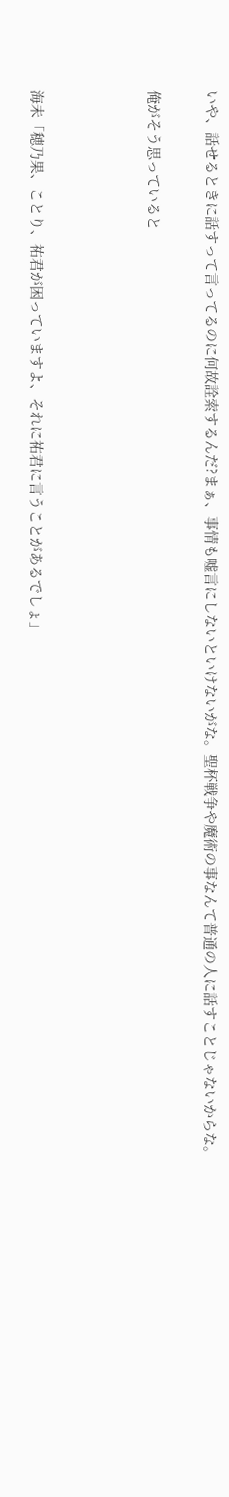いや、話せるときに話すって言ってるのに何故詮索するんだ?まぁ、事情も嘘言にしないといけないがな。聖杯戦争や魔術の事なんて普通の人に話すことじゃないからな。

俺がそう思っていると



海未「穂乃果、ことり、祐君が困っていますよ、それに祐君に言うことがあるでしょ」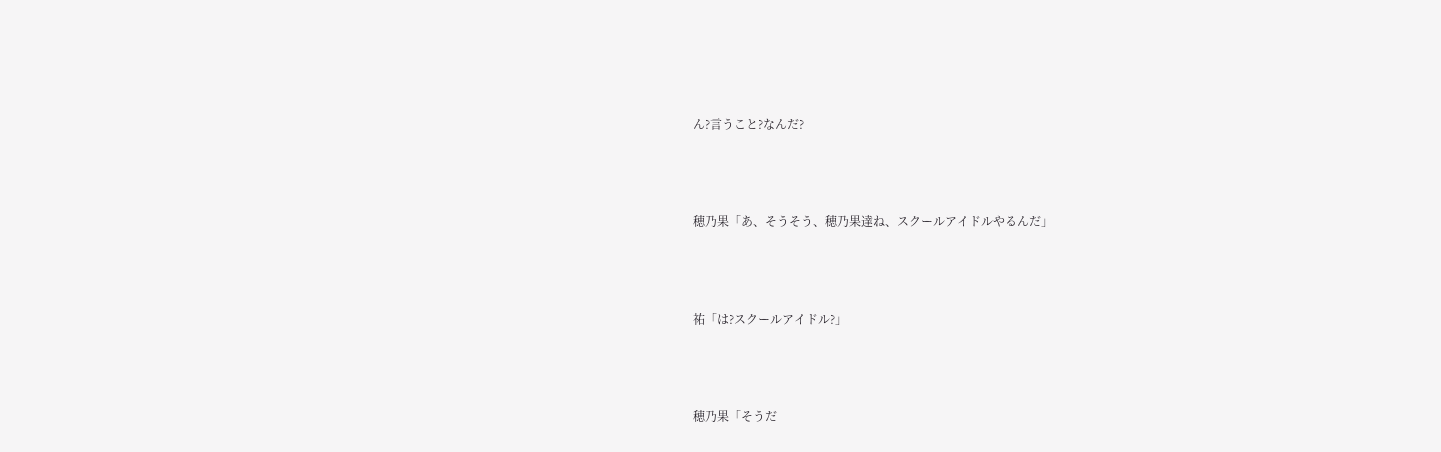ん?言うこと?なんだ?



穂乃果「あ、そうそう、穂乃果達ね、スクールアイドルやるんだ」



祐「は?スクールアイドル?」



穂乃果「そうだ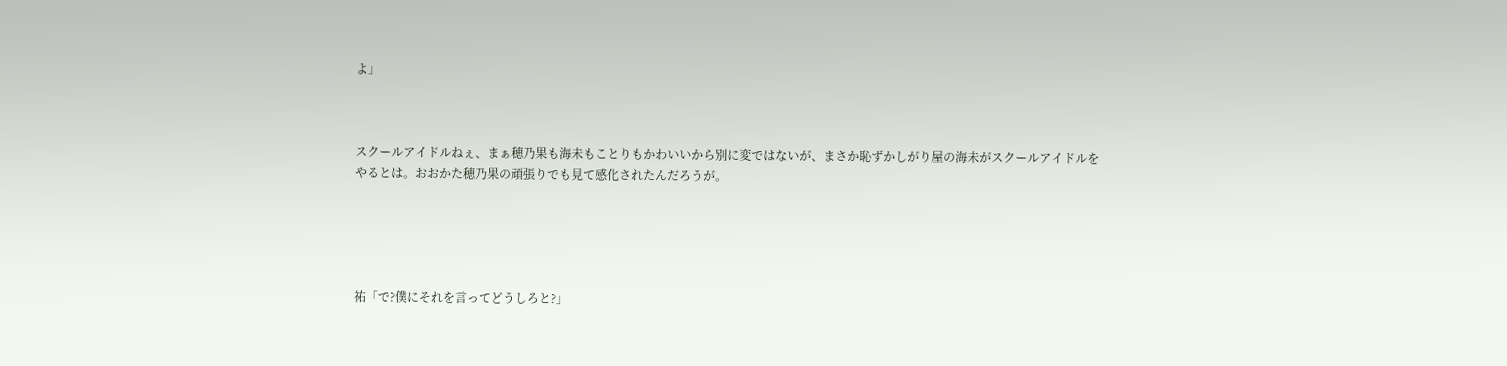よ」



スクールアイドルねぇ、まぁ穂乃果も海未もことりもかわいいから別に変ではないが、まさか恥ずかしがり屋の海未がスクールアイドルをやるとは。おおかた穂乃果の頑張りでも見て感化されたんだろうが。





祐「で?僕にそれを言ってどうしろと?」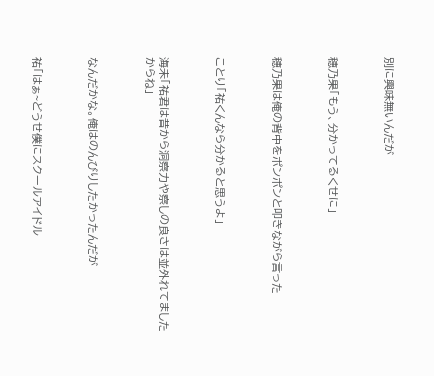別に興味無いんだが



穂乃果「もう、分かってるくせに」



穂乃果は俺の背中をポンポンと叩きながら言った



ことり「祐くんなら分かると思うよ」



海未「祐君は昔から洞察力や察しの良さは並外れてましたからね」



なんだかな。俺はのんびりしたかったんだが



祐「はぁ~どうせ僕にスクールアイドル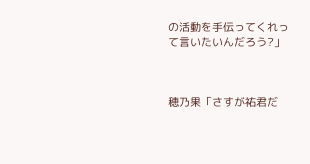の活動を手伝ってくれって言いたいんだろう?」



穂乃果「さすが祐君だ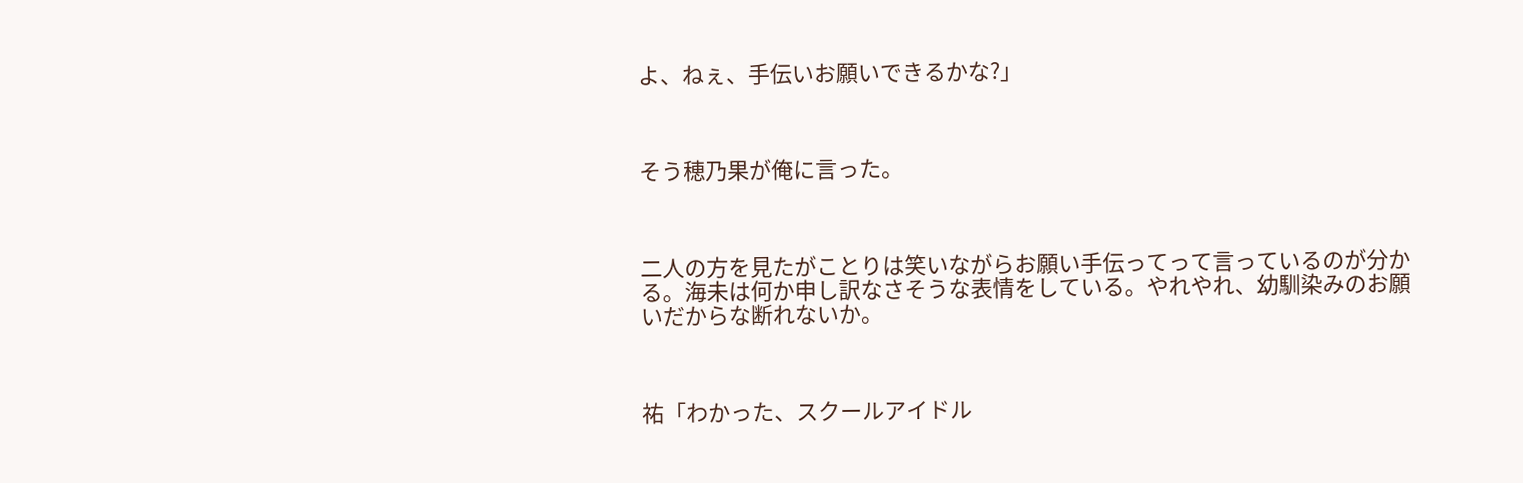よ、ねぇ、手伝いお願いできるかな?」



そう穂乃果が俺に言った。



二人の方を見たがことりは笑いながらお願い手伝ってって言っているのが分かる。海未は何か申し訳なさそうな表情をしている。やれやれ、幼馴染みのお願いだからな断れないか。



祐「わかった、スクールアイドル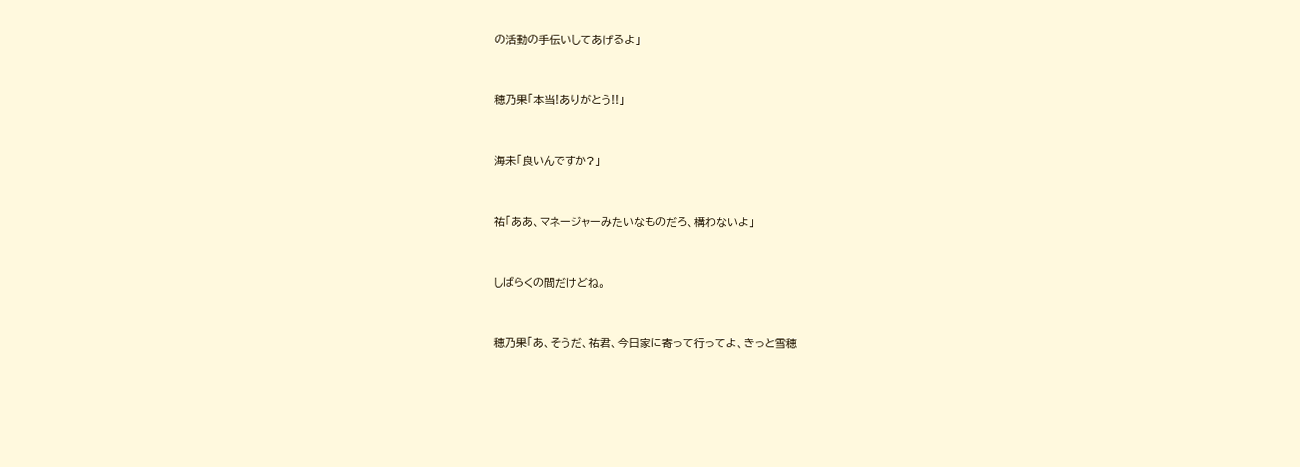の活動の手伝いしてあげるよ」



穂乃果「本当!ありがとう!!」



海未「良いんですか?」



祐「ああ、マネージャーみたいなものだろ、構わないよ」



しばらくの間だけどね。



穂乃果「あ、そうだ、祐君、今日家に寄って行ってよ、きっと雪穂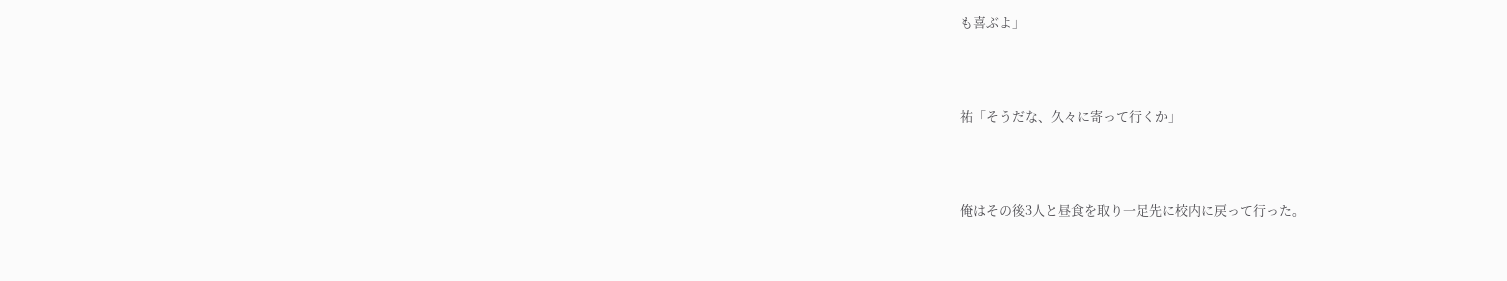も喜ぶよ」



祐「そうだな、久々に寄って行くか」



俺はその後3人と昼食を取り一足先に校内に戻って行った。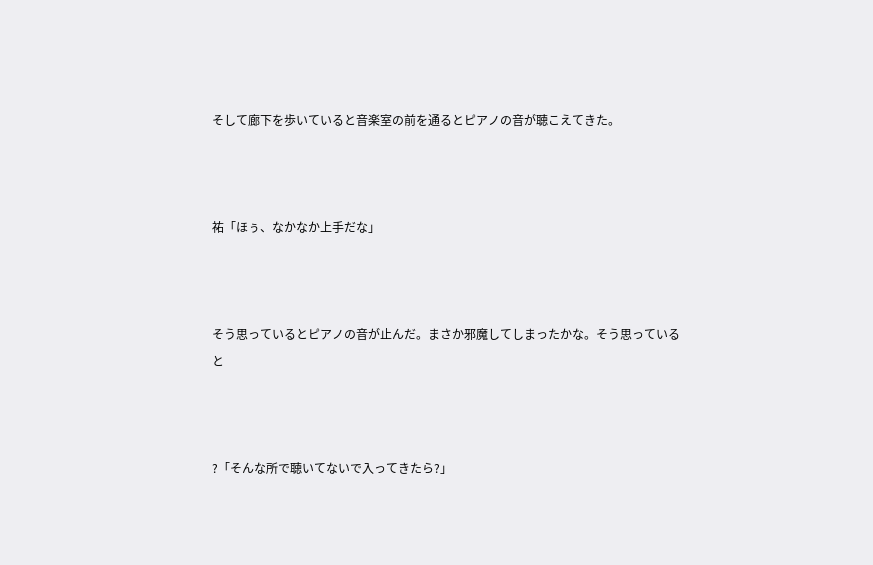そして廊下を歩いていると音楽室の前を通るとピアノの音が聴こえてきた。



祐「ほぅ、なかなか上手だな」



そう思っているとピアノの音が止んだ。まさか邪魔してしまったかな。そう思っていると



?「そんな所で聴いてないで入ってきたら?」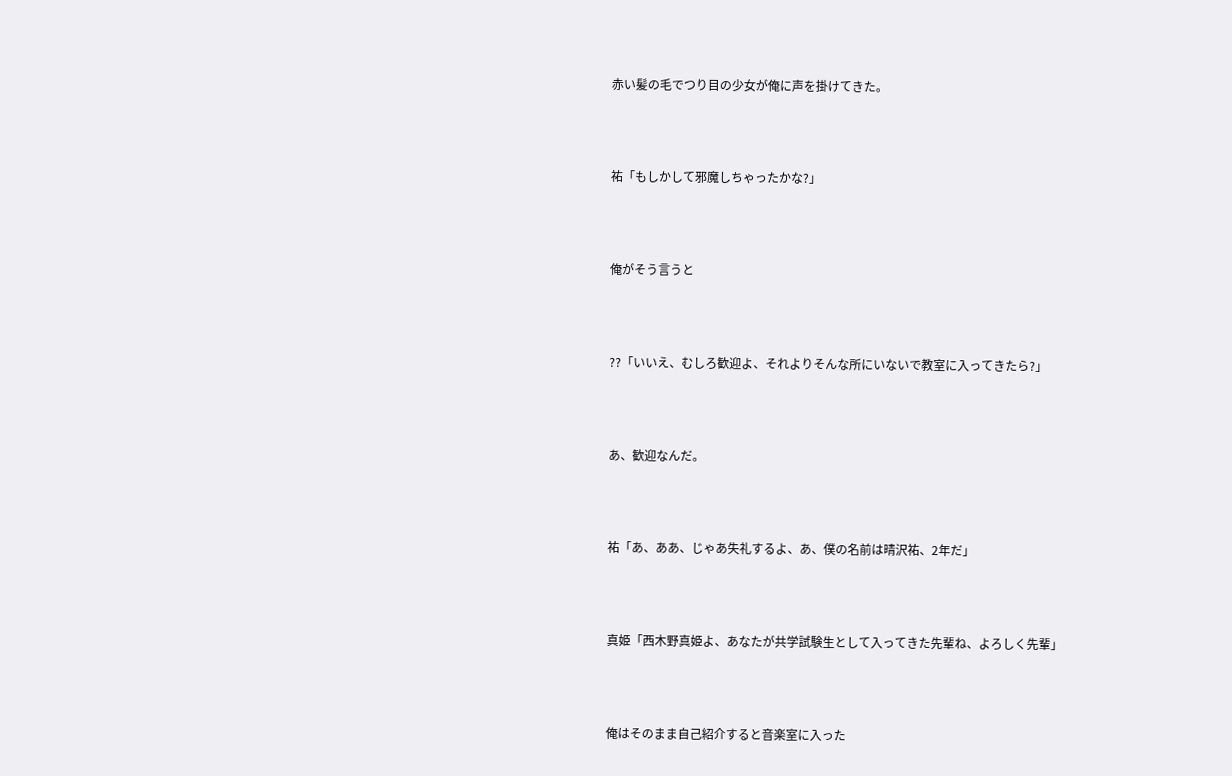赤い髪の毛でつり目の少女が俺に声を掛けてきた。



祐「もしかして邪魔しちゃったかな?」



俺がそう言うと



??「いいえ、むしろ歓迎よ、それよりそんな所にいないで教室に入ってきたら?」



あ、歓迎なんだ。



祐「あ、ああ、じゃあ失礼するよ、あ、僕の名前は晴沢祐、2年だ」



真姫「西木野真姫よ、あなたが共学試験生として入ってきた先輩ね、よろしく先輩」



俺はそのまま自己紹介すると音楽室に入った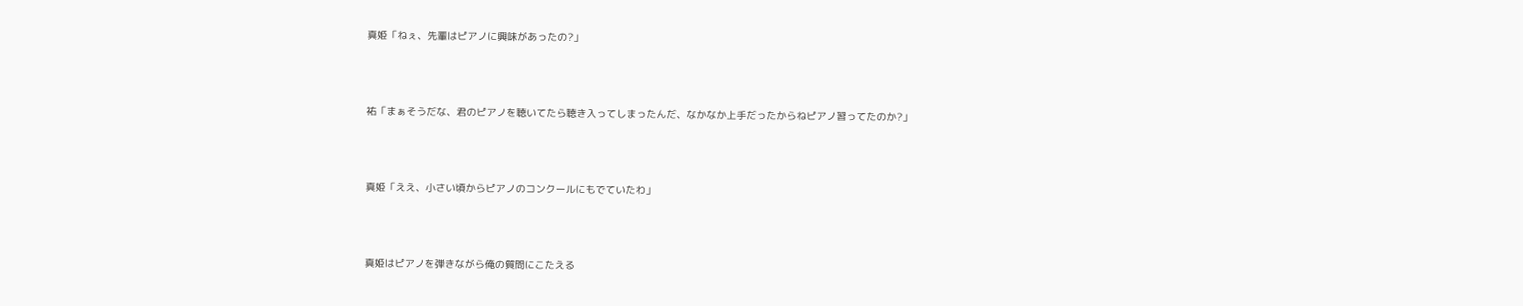真姫「ねぇ、先輩はピアノに興味があったの?」



祐「まぁそうだな、君のピアノを聴いてたら聴き入ってしまったんだ、なかなか上手だったからねピアノ習ってたのか?」



真姫「ええ、小さい頃からピアノのコンクールにもでていたわ」



真姫はピアノを弾きながら俺の質問にこたえる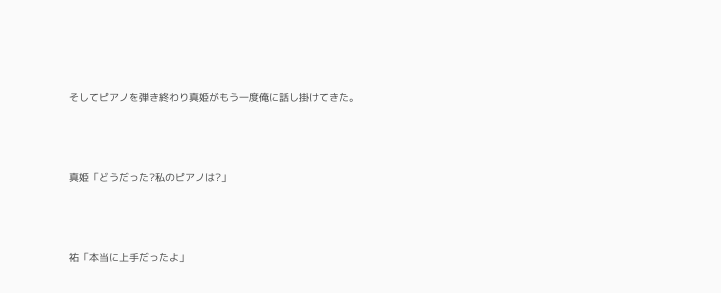そしてピアノを弾き終わり真姫がもう一度俺に話し掛けてきた。



真姫「どうだった?私のピアノは?」



祐「本当に上手だったよ」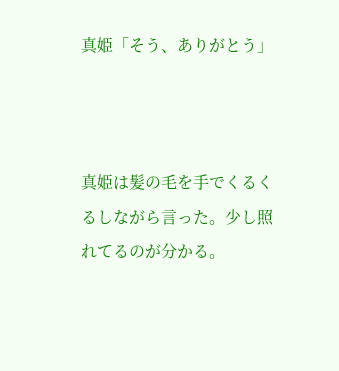真姫「そう、ありがとう」



真姫は髪の毛を手でくるくるしながら言った。少し照れてるのが分かる。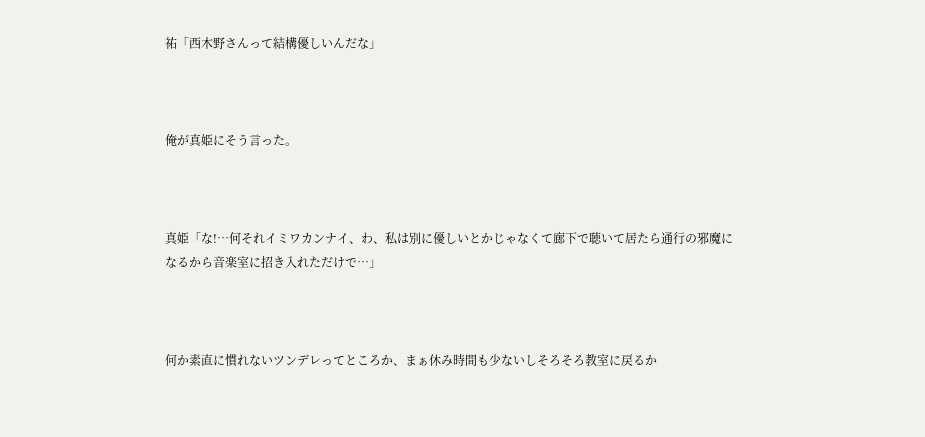祐「西木野さんって結構優しいんだな」



俺が真姫にそう言った。



真姫「な!…何それイミワカンナイ、わ、私は別に優しいとかじゃなくて廊下で聴いて居たら通行の邪魔になるから音楽室に招き入れただけで…」



何か素直に慣れないツンデレってところか、まぁ休み時間も少ないしそろそろ教室に戻るか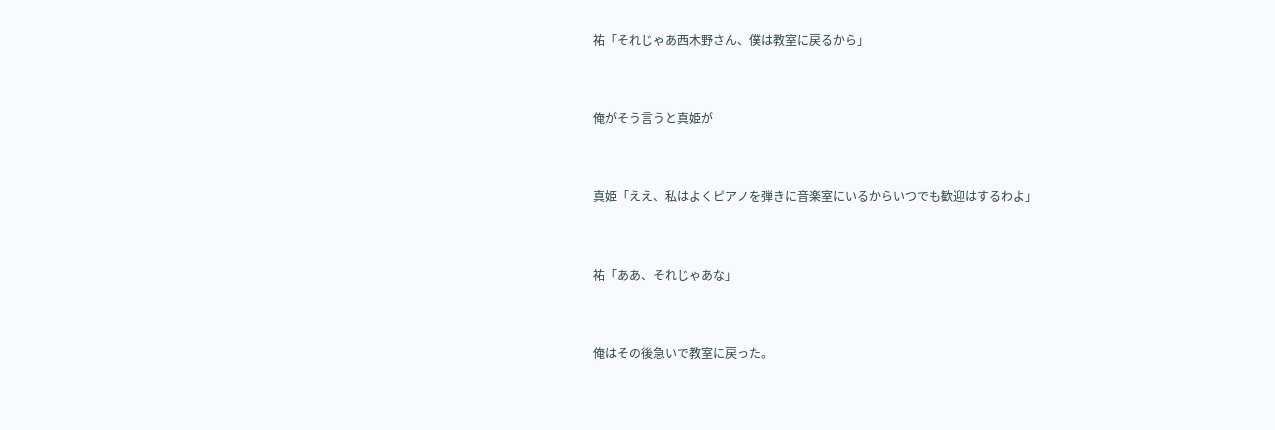祐「それじゃあ西木野さん、僕は教室に戻るから」



俺がそう言うと真姫が



真姫「ええ、私はよくピアノを弾きに音楽室にいるからいつでも歓迎はするわよ」



祐「ああ、それじゃあな」



俺はその後急いで教室に戻った。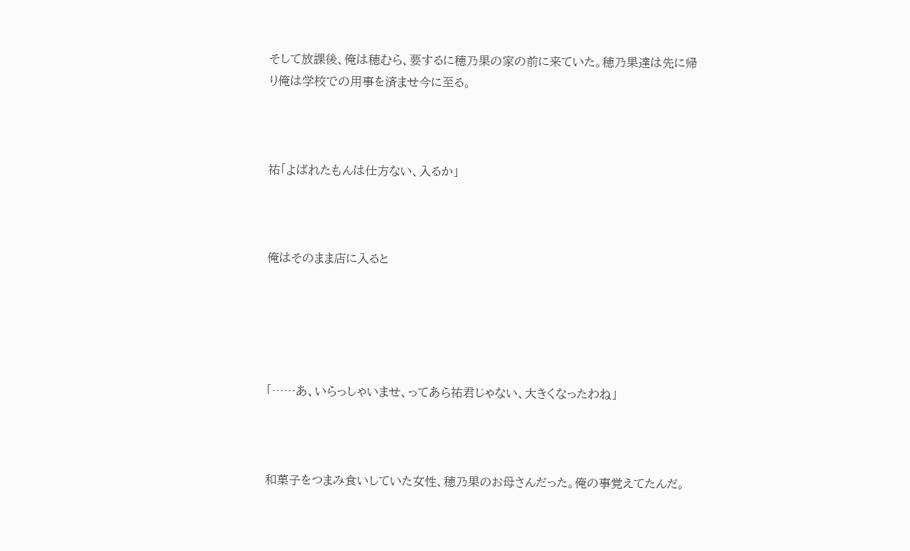そして放課後、俺は穂むら、要するに穂乃果の家の前に来ていた。穂乃果達は先に帰り俺は学校での用事を済ませ今に至る。



祐「よばれたもんは仕方ない、入るか」



俺はそのまま店に入ると





「……あ、いらっしゃいませ、ってあら祐君じゃない、大きくなったわね」



和菓子をつまみ食いしていた女性、穂乃果のお母さんだった。俺の事覚えてたんだ。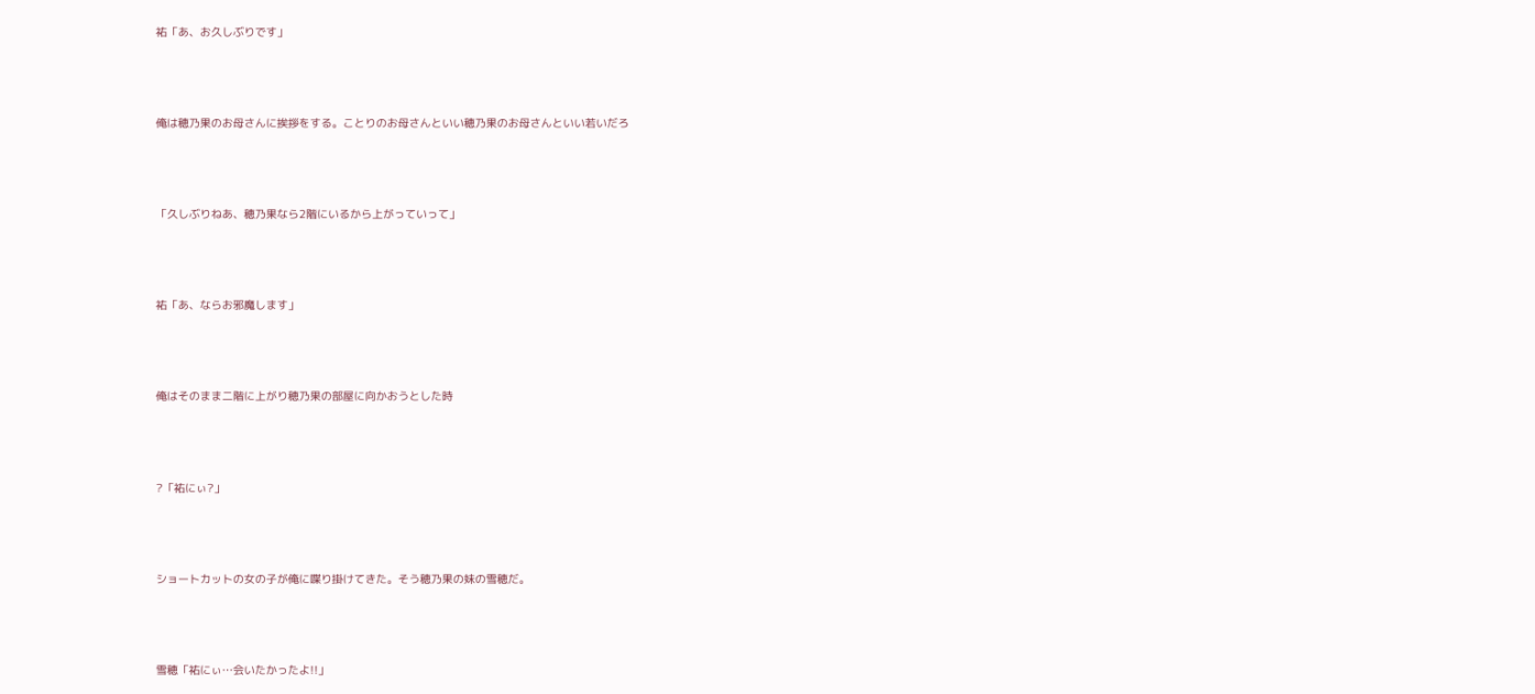祐「あ、お久しぶりです」



俺は穂乃果のお母さんに挨拶をする。ことりのお母さんといい穂乃果のお母さんといい若いだろ



「久しぶりねあ、穂乃果なら2階にいるから上がっていって」



祐「あ、ならお邪魔します」



俺はそのまま二階に上がり穂乃果の部屋に向かおうとした時



?「祐にぃ?」



ショートカットの女の子が俺に喋り掛けてきた。そう穂乃果の妹の雪穂だ。



雪穂「祐にぃ…会いたかったよ!!」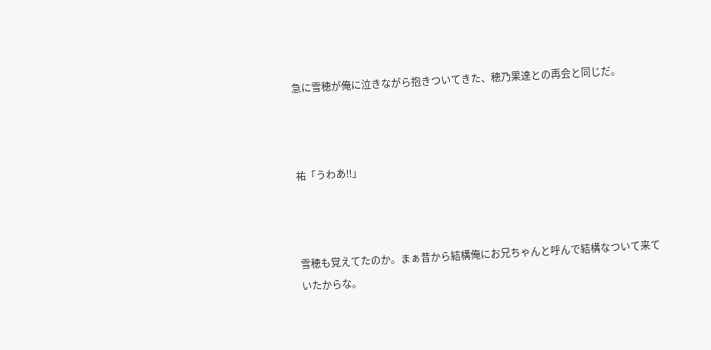急に雪穂が俺に泣きながら抱きついてきた、穂乃果達との再会と同じだ。



祐「うわあ!!」



雪穂も覚えてたのか。まぁ昔から結構俺にお兄ちゃんと呼んで結構なついて来ていたからな。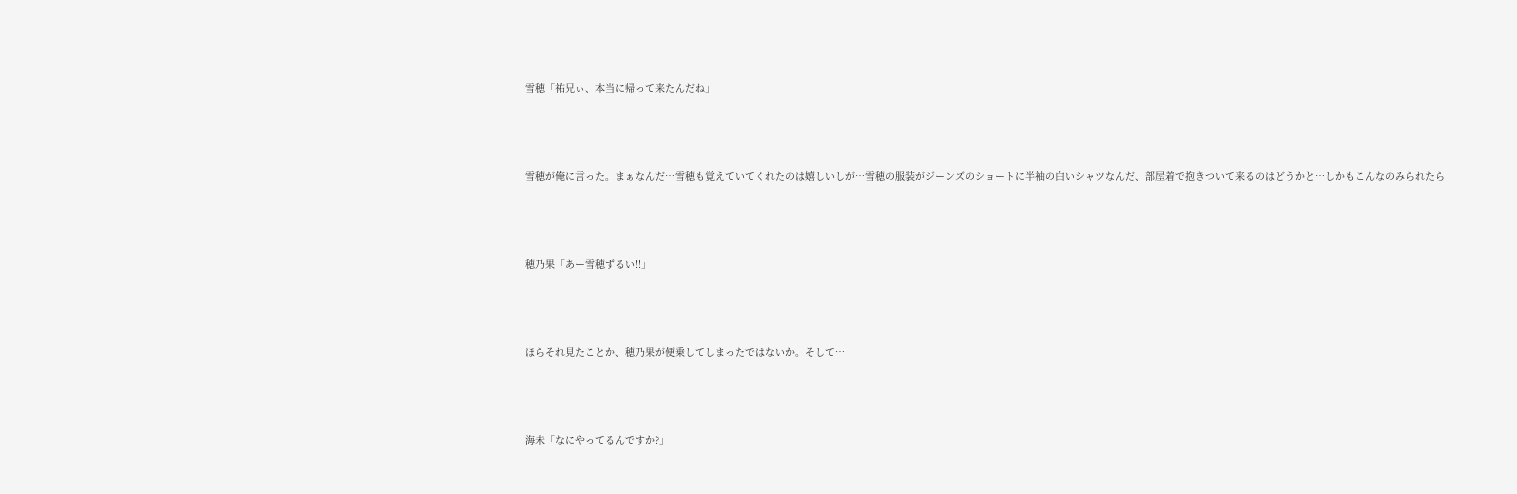雪穂「祐兄ぃ、本当に帰って来たんだね」



雪穂が俺に言った。まぁなんだ…雪穂も覚えていてくれたのは嬉しいしが…雪穂の服装がジーンズのショートに半袖の白いシャツなんだ、部屋着で抱きついて来るのはどうかと…しかもこんなのみられたら



穂乃果「あー雪穂ずるい!!」



ほらそれ見たことか、穂乃果が便乗してしまったではないか。そして…



海未「なにやってるんですか?」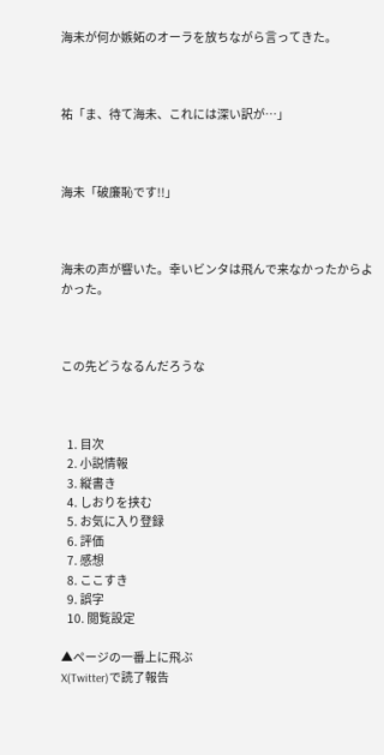海未が何か嫉妬のオーラを放ちながら言ってきた。



祐「ま、待て海未、これには深い訳が…」



海未「破廉恥です!!」



海未の声が響いた。幸いビンタは飛んで来なかったからよかった。



この先どうなるんだろうな



  1. 目次
  2. 小説情報
  3. 縦書き
  4. しおりを挟む
  5. お気に入り登録
  6. 評価
  7. 感想
  8. ここすき
  9. 誤字
  10. 閲覧設定

▲ページの一番上に飛ぶ
X(Twitter)で読了報告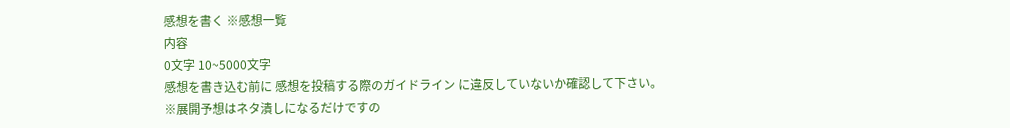感想を書く ※感想一覧
内容
0文字 10~5000文字
感想を書き込む前に 感想を投稿する際のガイドライン に違反していないか確認して下さい。
※展開予想はネタ潰しになるだけですの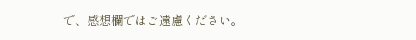で、感想欄ではご遠慮ください。